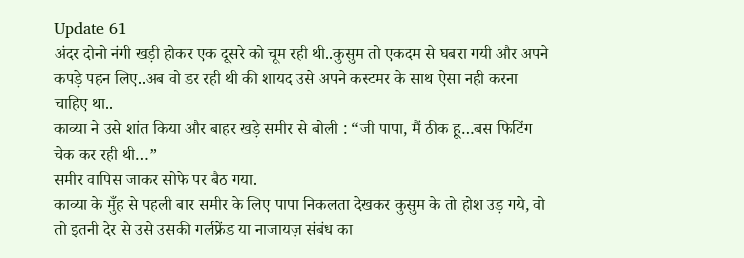Update 61
अंदर दोनो नंगी खड़ी होकर एक दूसरे को चूम रही थी..कुसुम तो एकदम से घबरा गयी और अपने कपड़े पहन लिए..अब वो डर रही थी की शायद उसे अपने कस्टमर के साथ ऐसा नही करना चाहिए था..
काव्या ने उसे शांत किया और बाहर खड़े समीर से बोली : “जी पापा, मैं ठीक हू…बस फिटिंग चेक कर रही थी…”
समीर वापिस जाकर सोफे पर बैठ गया.
काव्या के मुँह से पहली बार समीर के लिए पापा निकलता देखकर कुसुम के तो होश उड़ गये, वो तो इतनी देर से उसे उसकी गर्लफ्रेंड या नाजायज़ संबंध का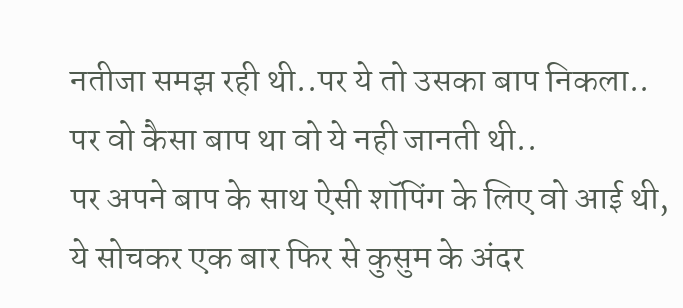नतीजा समझ रही थी..पर ये तो उसका बाप निकला..
पर वो कैसा बाप था वो ये नही जानती थी..
पर अपने बाप के साथ ऐसी शॉपिंग के लिए वो आई थी, ये सोचकर एक बार फिर से कुसुम के अंदर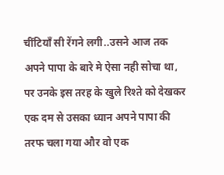चींटियाँ सी रेंगने लगी..उसने आज तक अपने पापा के बारे मे ऐसा नही सोचा था, पर उनके इस तरह के खुले रिश्ते को देखकर एक दम से उसका ध्यान अपने पापा की तरफ चला गया और वो एक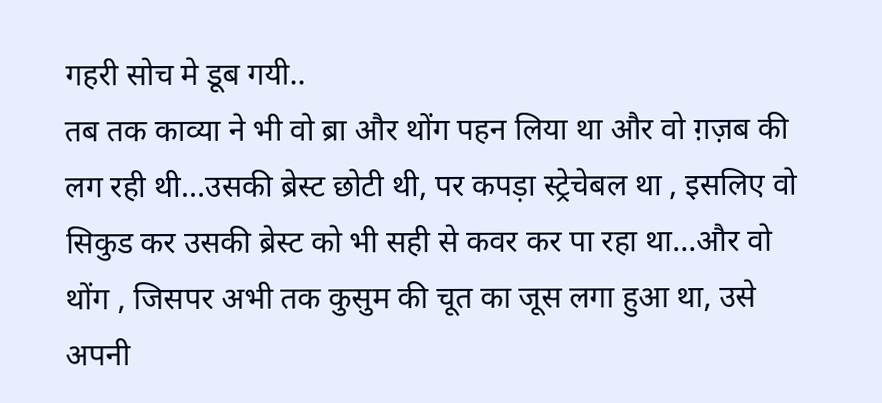गहरी सोच मे डूब गयी..
तब तक काव्या ने भी वो ब्रा और थोंग पहन लिया था और वो ग़ज़ब की लग रही थी…उसकी ब्रेस्ट छोटी थी, पर कपड़ा स्ट्रेचेबल था , इसलिए वो सिकुड कर उसकी ब्रेस्ट को भी सही से कवर कर पा रहा था…और वो थोंग , जिसपर अभी तक कुसुम की चूत का जूस लगा हुआ था, उसे अपनी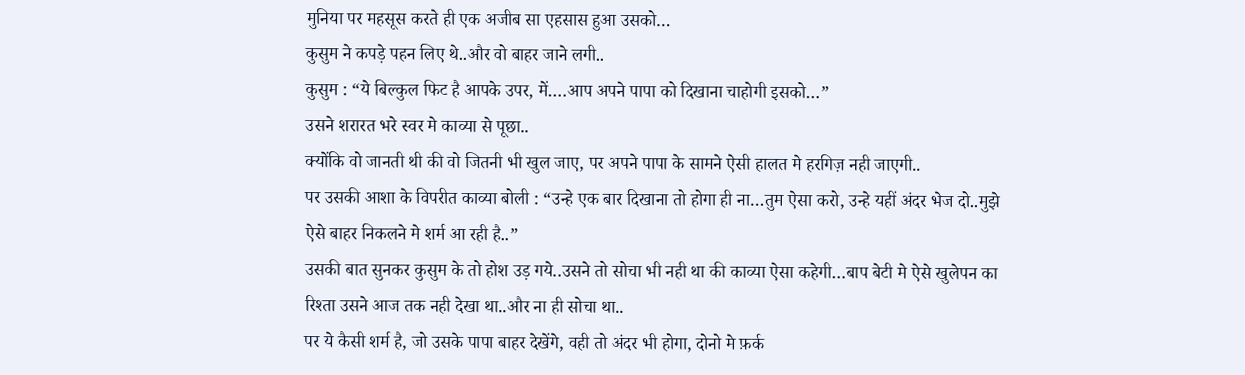मुनिया पर महसूस करते ही एक अजीब सा एहसास हुआ उसको…
कुसुम ने कपड़े पहन लिए थे..और वो बाहर जाने लगी..
कुसुम : “ये बिल्कुल फिट है आपके उपर, में….आप अपने पापा को दिखाना चाहोगी इसको…”
उसने शरारत भरे स्वर मे काव्या से पूछा..
क्योंकि वो जानती थी की वो जितनी भी खुल जाए, पर अपने पापा के सामने ऐसी हालत मे हरगिज़ नही जाएगी..
पर उसकी आशा के विपरीत काव्या बोली : “उन्हे एक बार दिखाना तो होगा ही ना…तुम ऐसा करो, उन्हे यहीं अंदर भेज दो..मुझे ऐसे बाहर निकलने मे शर्म आ रही है..”
उसकी बात सुनकर कुसुम के तो होश उड़ गये..उसने तो सोचा भी नही था की काव्या ऐसा कहेगी…बाप बेटी मे ऐसे खुलेपन का रिश्ता उसने आज तक नही देखा था..और ना ही सोचा था..
पर ये कैसी शर्म है, जो उसके पापा बाहर देखेंगे, वही तो अंदर भी होगा, दोनो मे फ़र्क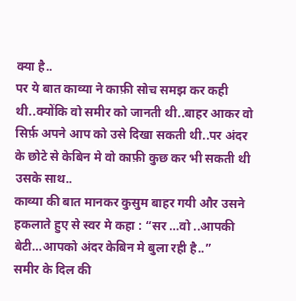क्या है..
पर ये बात काव्या ने काफ़ी सोच समझ कर कही थी..क्योंकि वो समीर को जानती थी..बाहर आकर वो सिर्फ़ अपने आप को उसे दिखा सकती थी..पर अंदर के छोटे से केबिन मे वो काफ़ी कुछ कर भी सकती थी उसके साथ..
काव्या की बात मानकर कुसुम बाहर गयी और उसने हकलाते हुए से स्वर मे कहा : “सर …वो ..आपकी बेटी…आपको अंदर केबिन मे बुला रही है..”
समीर के दिल की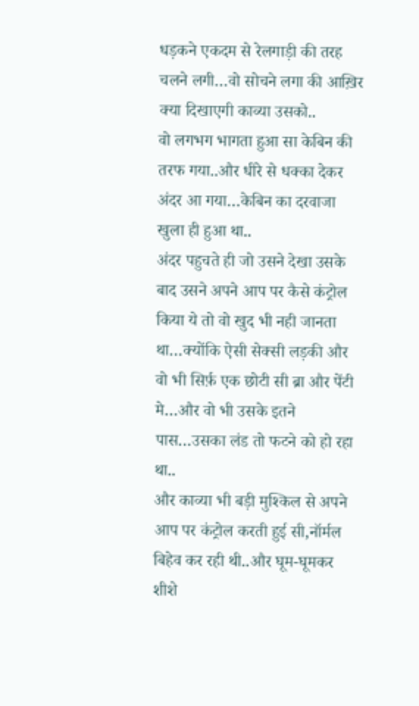धड़कने एकदम से रेलगाड़ी की तरह चलने लगी…वो सोचने लगा की आख़िर क्या दिखाएगी काव्या उसको..
वो लगभग भागता हुआ सा केबिन की तरफ गया..और धीरे से धक्का देकर अंदर आ गया…केबिन का दरवाजा खुला ही हुआ था..
अंदर पहुचते ही जो उसने देखा उसके बाद उसने अपने आप पर कैसे कंट्रोल किया ये तो वो खुद भी नही जानता था…क्योंकि ऐसी सेक्सी लड़की और वो भी सिर्फ़ एक छोटी सी ब्रा और पेंटी मे…और वो भी उसके इतने पास…उसका लंड तो फटने को हो रहा था..
और काव्या भी बड़ी मुश्किल से अपने आप पर कंट्रोल करती हुई सी,नॉर्मल बिहेव कर रही थी..और घूम-घूमकर शीशे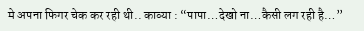मे अपना फिगर चेक कर रही थी.. काव्या : “पापा…देखो ना…कैसी लग रही है…”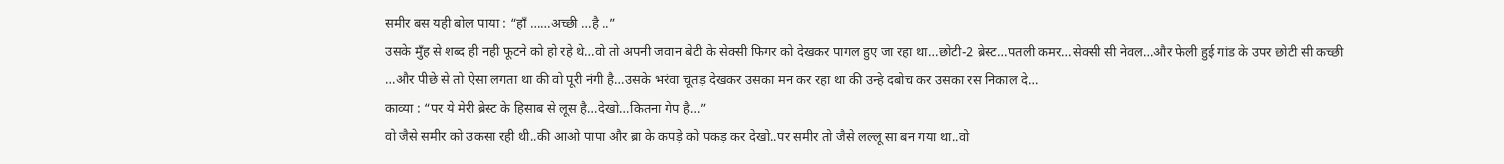समीर बस यही बोल पाया : “हाँ ……अच्छी …है ..”
उसके मुँह से शब्द ही नही फूटने को हो रहे थे…वो तो अपनी जवान बेटी के सेक्सी फिगर को देखकर पागल हुए जा रहा था…छोटी-2 ब्रेस्ट…पतली कमर…सेक्सी सी नेवल…और फेली हुई गांड के उपर छोटी सी कच्छी …और पीछे से तो ऐसा लगता था की वो पूरी नंगी है…उसके भरंवा चूतड़ देखकर उसका मन कर रहा था की उन्हे दबोच कर उसका रस निकाल दे…
काव्या : “पर ये मेरी ब्रेस्ट के हिसाब से लूस है…देखो…कितना गेप है…”
वो जैसे समीर को उकसा रही थी..की आओ पापा और ब्रा के कपड़े को पकड़ कर देखो..पर समीर तो जैसे लल्लू सा बन गया था..वो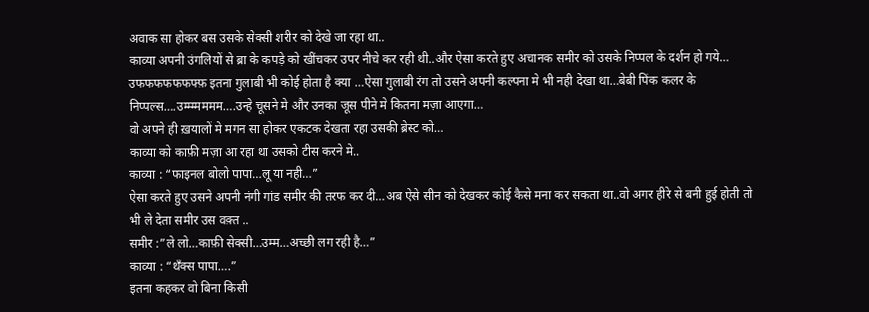अवाक सा होकर बस उसके सेक्सी शरीर को देखे जा रहा था..
काव्या अपनी उंगलियों से ब्रा के कपड़े को खींचकर उपर नीचे कर रही थी..और ऐसा करते हुए अचानक समीर को उसके निप्पल के दर्शन हो गये…
उफफफफफफफ्फ़ इतना गुलाबी भी कोई होता है क्या …ऐसा गुलाबी रंग तो उसने अपनी कल्पना मे भी नही देखा था…बेबी पिंक कलर के निप्पल्स….उम्म्म्मममम….उन्हे चूसने मे और उनका जूस पीने मे कितना मज़ा आएगा…
वो अपने ही ख़यालों मे मगन सा होकर एकटक देखता रहा उसकी ब्रेस्ट को…
काव्या को काफ़ी मज़ा आ रहा था उसको टीस करने मे..
काव्या : “फाइनल बोलो पापा…लू या नही…”
ऐसा करते हुए उसने अपनी नंगी गांड समीर की तरफ कर दी…अब ऐसे सीन को देखकर कोई कैसे मना कर सकता था..वो अगर हीरे से बनी हुई होती तो भी ले देता समीर उस वक़्त ..
समीर :”ले लो…काफ़ी सेक्सी…उम्म…अच्छी लग रही है…”
काव्या : “थॅंक्स पापा….”
इतना कहकर वो बिना किसी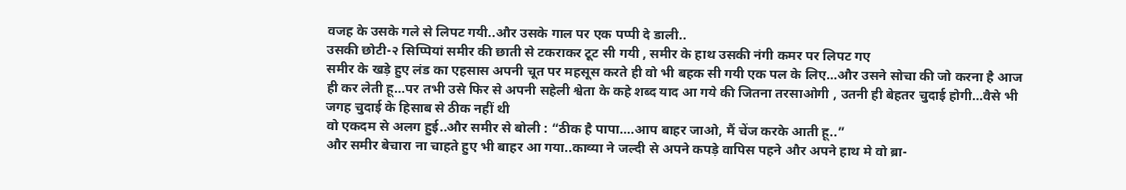वजह के उसके गले से लिपट गयी..और उसके गाल पर एक पप्पी दे डाली..
उसकी छोटी-२ सिप्पियां समीर की छाती से टकराकर टूट सी गयी , समीर के हाथ उसकी नंगी कमर पर लिपट गए
समीर के खड़े हुए लंड का एहसास अपनी चूत पर महसूस करते ही वो भी बहक सी गयी एक पल के लिए…और उसने सोचा की जो करना है आज ही कर लेती हू…पर तभी उसे फिर से अपनी सहेली श्वेता के कहे शब्द याद आ गये की जितना तरसाओगी , उतनी ही बेहतर चुदाई होगी…वैसे भी जगह चुदाई के हिसाब से ठीक नहीं थी
वो एकदम से अलग हुई..और समीर से बोली : “ठीक है पापा….आप बाहर जाओ, मैं चेंज करके आती हू..”
और समीर बेचारा ना चाहते हुए भी बाहर आ गया..काव्या ने जल्दी से अपने कपड़े वापिस पहने और अपने हाथ मे वो ब्रा-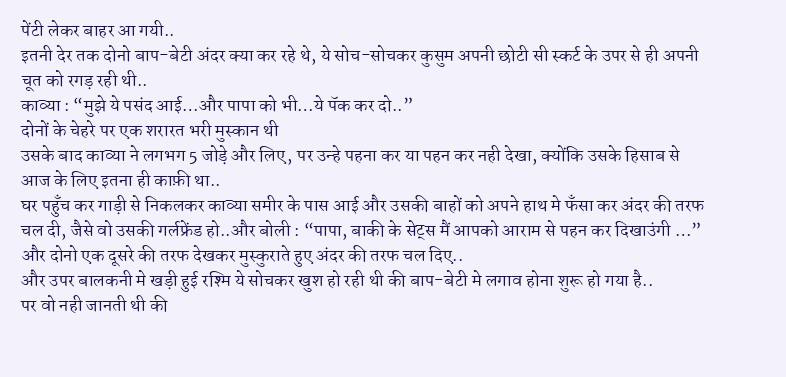पेंटी लेकर बाहर आ गयी..
इतनी देर तक दोनो बाप-बेटी अंदर क्या कर रहे थे, ये सोच-सोचकर कुसुम अपनी छोटी सी स्कर्ट के उपर से ही अपनी चूत को रगड़ रही थी..
काव्या : “मुझे ये पसंद आई…और पापा को भी…ये पॅक कर दो..”
दोनों के चेहरे पर एक शरारत भरी मुस्कान थी
उसके बाद काव्या ने लगभग 5 जोड़े और लिए, पर उन्हे पहना कर या पहन कर नही देखा, क्योंकि उसके हिसाब से आज के लिए इतना ही काफ़ी था..
घर पहुँच कर गाड़ी से निकलकर काव्या समीर के पास आई और उसकी बाहों को अपने हाथ मे फँसा कर अंदर की तरफ चल दी, जैसे वो उसकी गर्लफ्रेंड हो..और बोली : “पापा, बाकी के सेट्स मैं आपको आराम से पहन कर दिखाउंगी …”
और दोनो एक दूसरे की तरफ देखकर मुस्कुराते हुए अंदर की तरफ चल दिए..
और उपर बालकनी मे खड़ी हुई रश्मि ये सोचकर खुश हो रही थी की बाप-बेटी मे लगाव होना शुरू हो गया है..
पर वो नही जानती थी की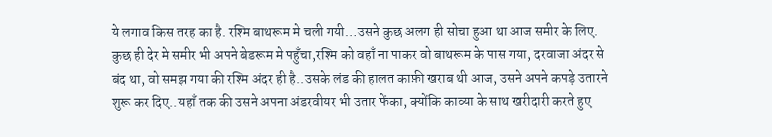ये लगाव किस तरह का है. रश्मि बाथरूम मे चली गयी…उसने कुछ अलग ही सोचा हुआ था आज समीर के लिए.
कुछ ही देर मे समीर भी अपने बेडरूम मे पहुँचा,रश्मि को वहाँ ना पाकर वो बाथरूम के पास गया, दरवाजा अंदर से बंद था, वो समझ गया की रश्मि अंदर ही है..उसके लंड की हालत काफ़ी खराब थी आज, उसने अपने कपड़े उतारने शुरू कर दिए..यहाँ तक की उसने अपना अंडरवीयर भी उतार फेंका, क्योंकि काव्या के साथ खरीदारी करते हुए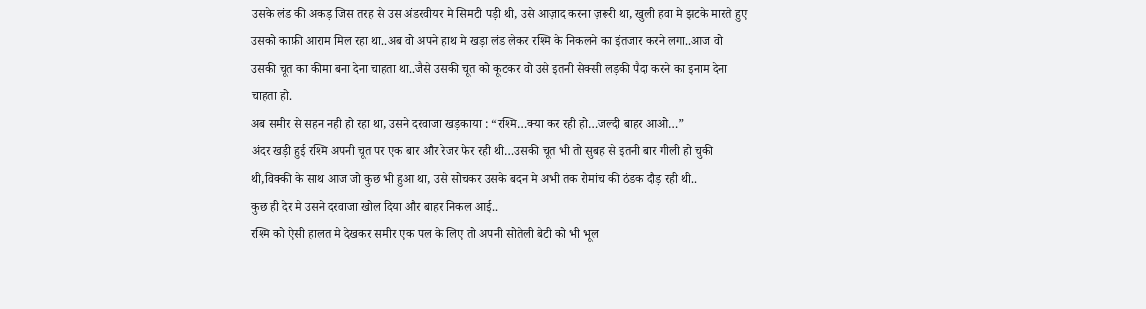उसके लंड की अकड़ जिस तरह से उस अंडरवीयर मे सिमटी पड़ी थी, उसे आज़ाद करना ज़रूरी था, खुली हवा मे झटके मारते हुए उसको काफ़ी आराम मिल रहा था..अब वो अपने हाथ मे खड़ा लंड लेकर रश्मि के निकलने का इंतजार करने लगा..आज वो उसकी चूत का कीमा बना देना चाहता था..जैसे उसकी चूत को कूटकर वो उसे इतनी सेक्सी लड़की पैदा करने का इनाम देना चाहता हो.
अब समीर से सहन नही हो रहा था, उसने दरवाजा खड़काया : “रश्मि…क्या कर रही हो…जल्दी बाहर आओ…”
अंदर खड़ी हुई रश्मि अपनी चूत पर एक बार और रेजर फेर रही थी…उसकी चूत भी तो सुबह से इतनी बार गीली हो चुकी थी,विक्की के साथ आज जो कुछ भी हुआ था, उसे सोचकर उसके बदन मे अभी तक रोमांच की ठंडक दौड़ रही थी..
कुछ ही देर मे उसने दरवाजा खोल दिया और बाहर निकल आई..
रश्मि को ऐसी हालत मे देखकर समीर एक पल के लिए तो अपनी सोतेली बेटी को भी भूल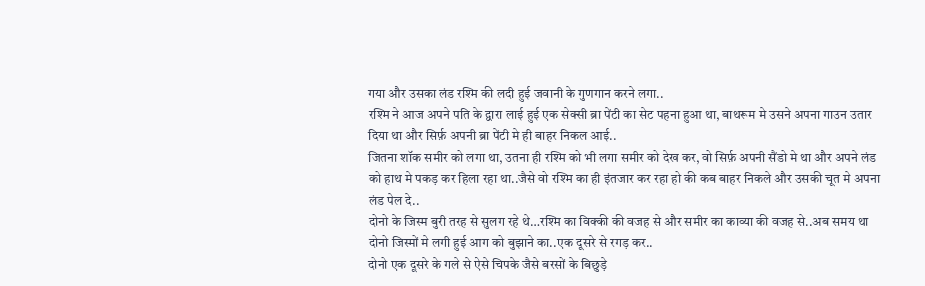गया और उसका लंड रश्मि की लदी हुई जवानी के गुणगान करने लगा..
रश्मि ने आज अपने पति के द्वारा लाई हुई एक सेक्सी ब्रा पेंटी का सेट पहना हुआ था, बाथरूम मे उसने अपना गाउन उतार दिया था और सिर्फ़ अपनी ब्रा पेंटी मे ही बाहर निकल आई..
जितना शॉक समीर को लगा था, उतना ही रश्मि को भी लगा समीर को देख कर, वो सिर्फ़ अपनी सैंडो मे था और अपने लंड को हाथ मे पकड़ कर हिला रहा था..जैसे वो रश्मि का ही इंतजार कर रहा हो की कब बाहर निकले और उसकी चूत मे अपना लंड पेल दे..
दोनो के जिस्म बुरी तरह से सुलग रहे थे…रश्मि का विक्की की वजह से और समीर का काव्या की वजह से..अब समय था दोनो जिस्मों मे लगी हुई आग को बुझाने का..एक दूसरे से रगड़ कर..
दोनो एक दूसरे के गले से ऐसे चिपके जैसे बरसों के बिछुड़े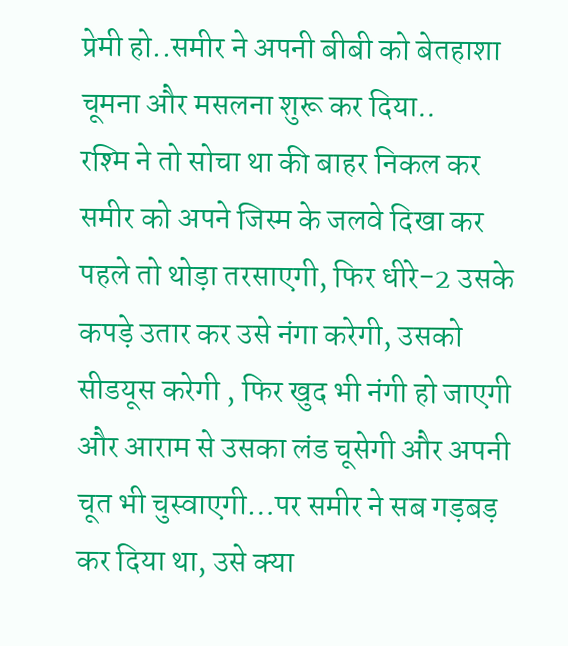प्रेमी हो..समीर ने अपनी बीबी को बेतहाशा चूमना और मसलना शुरू कर दिया..
रश्मि ने तो सोचा था की बाहर निकल कर समीर को अपने जिस्म के जलवे दिखा कर पहले तो थोड़ा तरसाएगी, फिर धीरे-2 उसके कपड़े उतार कर उसे नंगा करेगी, उसको सीडयूस करेगी , फिर खुद भी नंगी हो जाएगी और आराम से उसका लंड चूसेगी और अपनी चूत भी चुस्वाएगी…पर समीर ने सब गड़बड़ कर दिया था, उसे क्या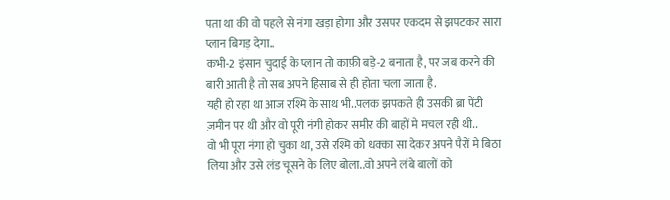पता था की वो पहले से नंगा खड़ा होगा और उसपर एकदम से झपटकर सारा प्लान बिगड़ देगा..
कभी-2 इंसान चुदाई के प्लान तो काफ़ी बड़े-2 बनाता है, पर जब करने की बारी आती है तो सब अपने हिसाब से ही होता चला जाता है.
यही हो रहा था आज रश्मि के साथ भी..पलक झपकते ही उसकी ब्रा पेंटी ज़मीन पर थी और वो पूरी नंगी होकर समीर की बाहों मे मचल रही थी..
वो भी पूरा नंगा हो चुका था, उसे रश्मि को धक्का सा देकर अपने पैरों मे बिठा लिया और उसे लंड चूसने के लिए बोला..वो अपने लंबे बालों को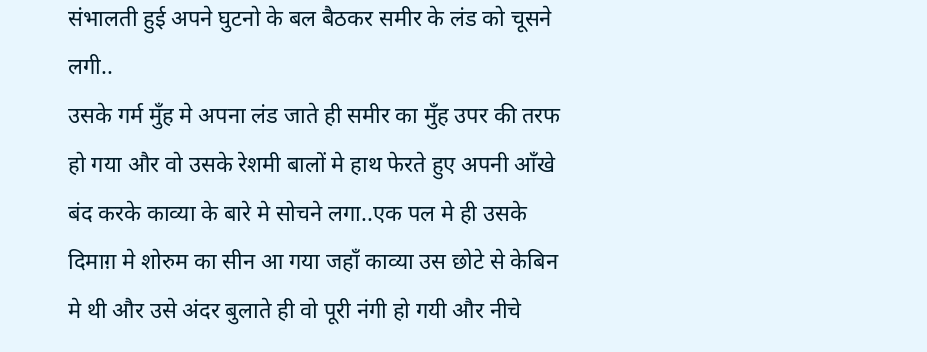संभालती हुई अपने घुटनो के बल बैठकर समीर के लंड को चूसने लगी..
उसके गर्म मुँह मे अपना लंड जाते ही समीर का मुँह उपर की तरफ हो गया और वो उसके रेशमी बालों मे हाथ फेरते हुए अपनी आँखे बंद करके काव्या के बारे मे सोचने लगा..एक पल मे ही उसके दिमाग़ मे शोरुम का सीन आ गया जहाँ काव्या उस छोटे से केबिन मे थी और उसे अंदर बुलाते ही वो पूरी नंगी हो गयी और नीचे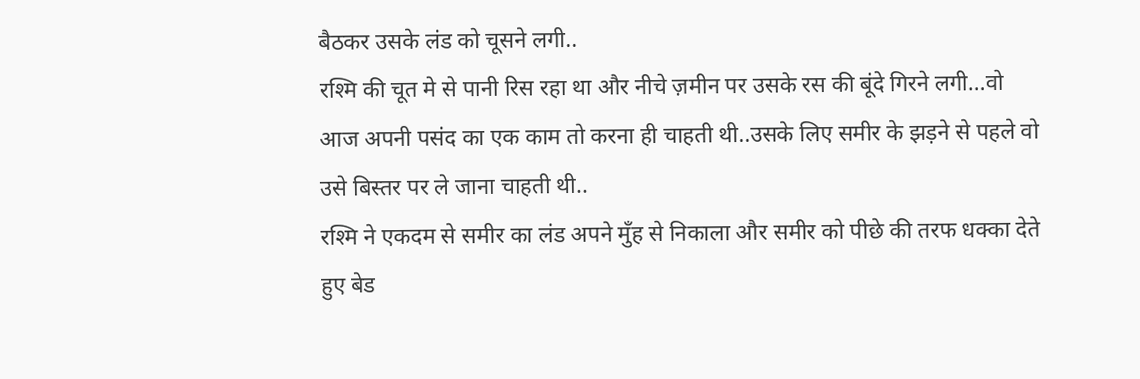बैठकर उसके लंड को चूसने लगी..
रश्मि की चूत मे से पानी रिस रहा था और नीचे ज़मीन पर उसके रस की बूंदे गिरने लगी…वो आज अपनी पसंद का एक काम तो करना ही चाहती थी..उसके लिए समीर के झड़ने से पहले वो उसे बिस्तर पर ले जाना चाहती थी..
रश्मि ने एकदम से समीर का लंड अपने मुँह से निकाला और समीर को पीछे की तरफ धक्का देते हुए बेड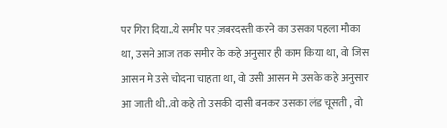पर गिरा दिया..ये समीर पर ज़बरदस्ती करने का उसका पहला मौका था, उसने आज तक समीर के कहे अनुसार ही काम किया था, वो जिस आसन मे उसे चोदना चाहता था, वो उसी आसन मे उसके कहे अनुसार आ जाती थी..वो कहे तो उसकी दासी बनकर उसका लंड चूसती , वो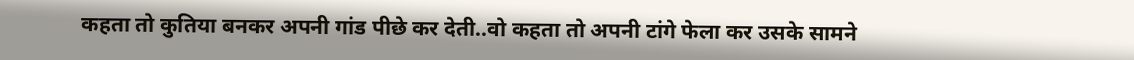कहता तो कुतिया बनकर अपनी गांड पीछे कर देती..वो कहता तो अपनी टांगे फेला कर उसके सामने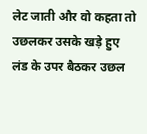लेट जाती और वो कहता तो उछलकर उसके खड़े हुए लंड के उपर बैठकर उछल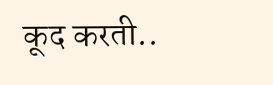कूद करती..